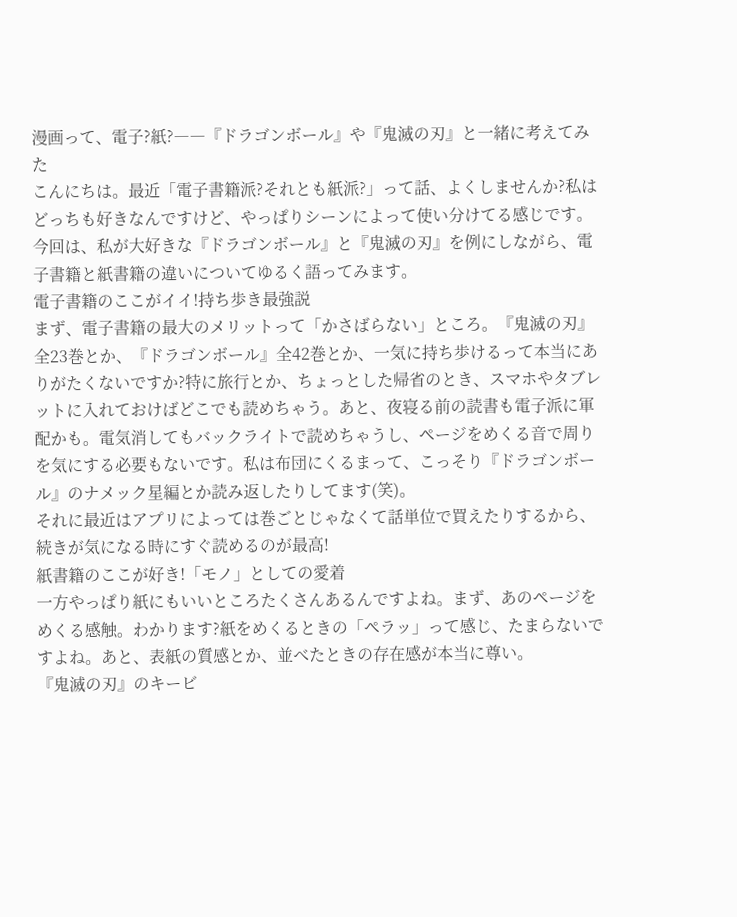漫画って、電子?紙?――『ドラゴンボール』や『鬼滅の刃』と一緒に考えてみた
こんにちは。最近「電子書籍派?それとも紙派?」って話、よくしませんか?私はどっちも好きなんですけど、やっぱりシーンによって使い分けてる感じです。
今回は、私が大好きな『ドラゴンボール』と『鬼滅の刃』を例にしながら、電子書籍と紙書籍の違いについてゆるく語ってみます。
電子書籍のここがイイ!持ち歩き最強説
まず、電子書籍の最大のメリットって「かさばらない」ところ。『鬼滅の刃』全23巻とか、『ドラゴンボール』全42巻とか、一気に持ち歩けるって本当にありがたくないですか?特に旅行とか、ちょっとした帰省のとき、スマホやタブレットに入れておけばどこでも読めちゃう。あと、夜寝る前の読書も電子派に軍配かも。電気消してもバックライトで読めちゃうし、ページをめくる音で周りを気にする必要もないです。私は布団にくるまって、こっそり『ドラゴンボール』のナメック星編とか読み返したりしてます(笑)。
それに最近はアプリによっては巻ごとじゃなくて話単位で買えたりするから、続きが気になる時にすぐ読めるのが最高!
紙書籍のここが好き!「モノ」としての愛着
一方やっぱり紙にもいいところたくさんあるんですよね。まず、あのページをめくる感触。わかります?紙をめくるときの「ペラッ」って感じ、たまらないですよね。あと、表紙の質感とか、並べたときの存在感が本当に尊い。
『鬼滅の刃』のキービ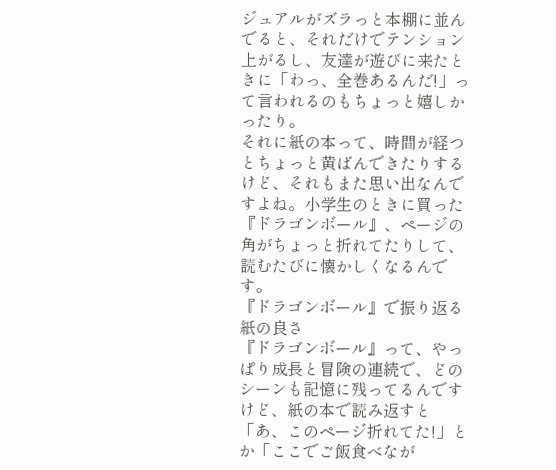ジュアルがズラっと本棚に並んでると、それだけでテンション上がるし、友達が遊びに来たときに「わっ、全巻あるんだ!」って言われるのもちょっと嬉しかったり。
それに紙の本って、時間が経つとちょっと黄ばんできたりするけど、それもまた思い出なんですよね。小学生のときに買った『ドラゴンボール』、ページの角がちょっと折れてたりして、読むたびに懐かしくなるんです。
『ドラゴンボール』で振り返る紙の良さ
『ドラゴンボール』って、やっぱり成長と冒険の連続で、どのシーンも記憶に残ってるんですけど、紙の本で読み返すと「あ、このページ折れてた!」とか「ここでご飯食べなが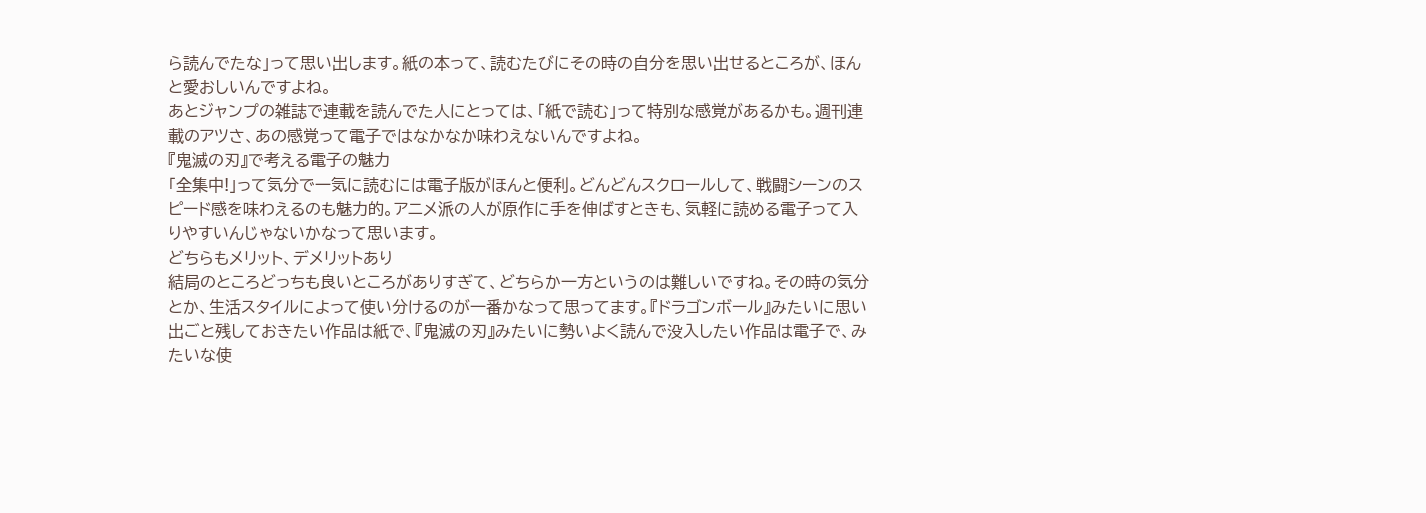ら読んでたな」って思い出します。紙の本って、読むたびにその時の自分を思い出せるところが、ほんと愛おしいんですよね。
あとジャンプの雑誌で連載を読んでた人にとっては、「紙で読む」って特別な感覚があるかも。週刊連載のアツさ、あの感覚って電子ではなかなか味わえないんですよね。
『鬼滅の刃』で考える電子の魅力
「全集中!」って気分で一気に読むには電子版がほんと便利。どんどんスクロールして、戦闘シーンのスピード感を味わえるのも魅力的。アニメ派の人が原作に手を伸ばすときも、気軽に読める電子って入りやすいんじゃないかなって思います。
どちらもメリット、デメリットあり
結局のところどっちも良いところがありすぎて、どちらか一方というのは難しいですね。その時の気分とか、生活スタイルによって使い分けるのが一番かなって思ってます。『ドラゴンボール』みたいに思い出ごと残しておきたい作品は紙で、『鬼滅の刃』みたいに勢いよく読んで没入したい作品は電子で、みたいな使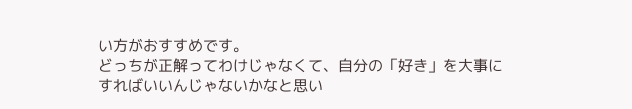い方がおすすめです。
どっちが正解ってわけじゃなくて、自分の「好き」を大事にすればいいんじゃないかなと思い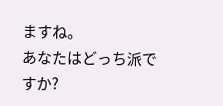ますね。
あなたはどっち派ですか?